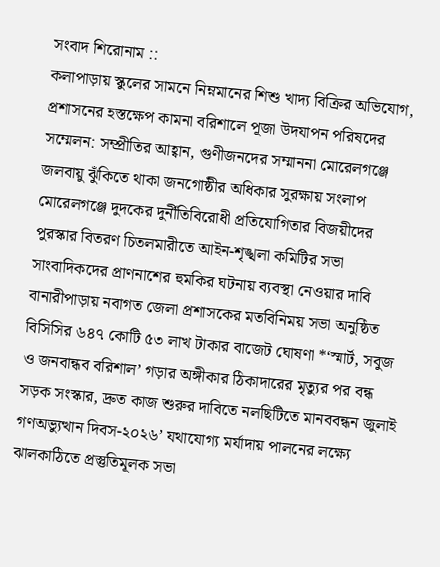সংবাদ শিরোনাম ::
কলাপাড়ায় স্কুলের সামনে নিম্নমানের শিশু খাদ্য বিক্রির অভিযোগ, প্রশাসনের হস্তক্ষেপ কামনা বরিশালে পূজা উদযাপন পরিষদের সম্মেলন: সম্প্রীতির আহ্বান, গুণীজনদের সম্মাননা মোরেলগঞ্জে জলবায়ু ঝুঁকিতে থাকা জনগোষ্ঠীর অধিকার সুরক্ষায় সংলাপ মোরেলগঞ্জে দুদকের দুর্নীতিবিরোধী প্রতিযোগিতার বিজয়ীদের পুরস্কার বিতরণ চিতলমারীতে আইন-শৃঙ্খলা কমিটির সভা সাংবাদিকদের প্রাণনাশের হুমকির ঘটনায় ব্যবস্থা নেওয়ার দাবি বানারীপাড়ায় নবাগত জেলা প্রশাসকের মতবিনিময় সভা অনুষ্ঠিত বিসিসির ৬৪৭ কোটি ৫৩ লাখ টাকার বাজেট ঘোষণা *‘স্মার্ট, সবুজ ও জনবান্ধব বরিশাল’ গড়ার অঙ্গীকার ঠিকাদারের মৃত্যুর পর বন্ধ সড়ক সংস্কার, দ্রুত কাজ শুরুর দাবিতে নলছিটিতে মানববন্ধন জুলাই গণঅভ্যুত্থান দিবস-২০২৬’ যথাযোগ্য মর্যাদায় পালনের লক্ষ্যে ঝালকাঠিতে প্রস্তুতিমূলক সভা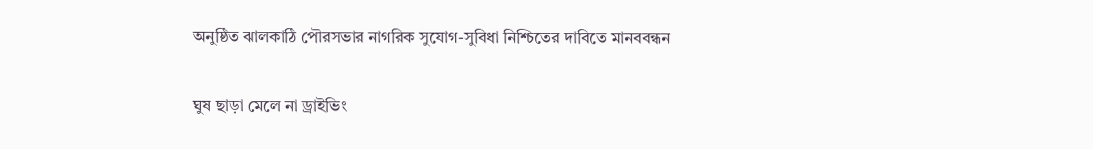অনুষ্ঠিত ঝালকাঠি পৌরসভার নাগরিক সুযোগ-সুবিধা নিশ্চিতের দাবিতে মানববন্ধন

ঘুষ ছাড়া মেলে না ড্রাইভিং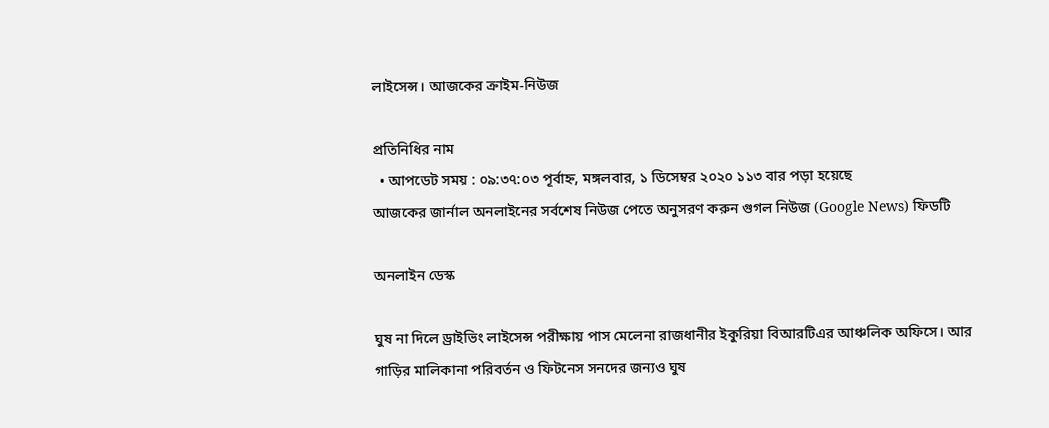লাইসেন্স। আজকের ক্রাইম-নিউজ

প্রতিনিধির নাম
  • আপডেট সময় : ০৯:৩৭:০৩ পূর্বাহ্ন, মঙ্গলবার, ১ ডিসেম্বর ২০২০ ১১৩ বার পড়া হয়েছে
আজকের জার্নাল অনলাইনের সর্বশেষ নিউজ পেতে অনুসরণ করুন গুগল নিউজ (Google News) ফিডটি

অনলাইন ডেস্ক

ঘুষ না দিলে ড্রাইভিং লাইসেন্স পরীক্ষায় পাস মেলেনা রাজধানীর ইকুরিয়া বিআরটিএর আঞ্চলিক অফিসে। আর গাড়ির মালিকানা পরিবর্তন ও ফিটনেস সনদের জন্যও ঘুষ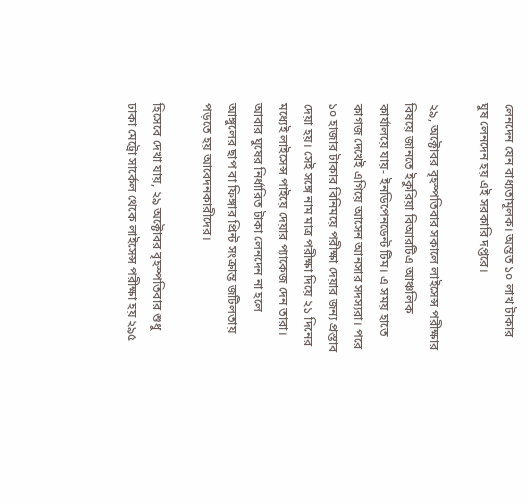লেনদেন যেন বাধ্যতামূলক। অন্তত ১০ লাখ টাকার ঘুষ লেনদেন হয় এই সরকারি দপ্তরে।

২৯, অক্টোবর বৃহস্পতিবার সকালে লাইসেন্স পরীক্ষার বিষয়ে জানতে ইকুরিয়া বিআরটিএ আঞ্চলিক কার্যালয়ে যায়- ইনডিপেনডেন্ট টিম। এ সময় হাতে কাগজ দেখেই এগিয়ে আসেন আনসার সদস্যরা। পরে ১০ হাজার টাকার বিনিময়ে পরীক্ষা দেয়ার জন্য প্রস্তাব দেয়া হয়। সেই সঙ্গে নাম মাত্র পরীক্ষা দিয়ে ২১ দিনের মধ্যেই লাইসেন্স পাইয়ে দেয়ার প্যাকেজ দেন তারা। আবার ঘুষের নির্ধারিত টাকা লেনদেন না হলে আঙ্গুলের ছাপ বা ফিঙ্গার প্রিন্ট সংক্রান্ত জটিলতায় পড়তে হয় আবেদনকারীদের।

হিসেবে দেখা যায়, ২৯ অক্টোবর বৃহস্পতিবার শুধু ঢাকা মেট্রো সার্কেল থেকে লাইসেন্স পরীক্ষা হয় ২৯৫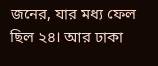জনের, যার মধ্য ফেল ছিল ২৪। আর ঢাকা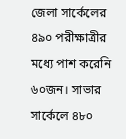জেলা সার্কেলের ৪৯০ পরীক্ষাত্রীর মধ্যে পাশ করেনি ৬০জন। সাভার সার্কেলে ৪৮০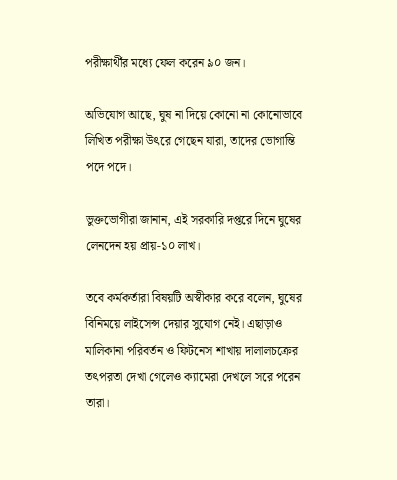পরীক্ষার্থীর মধ্যে ফেল করেন ৯০ জন।

অভিযোগ আছে, ঘুষ না দিয়ে কোনো না কোনোভাবে লিখিত পরীক্ষা উৎরে গেছেন যারা, তাদের ভোগান্তি পদে পদে।

ভুক্তভোগীরা জানান, এই সরকারি দপ্তরে দিনে ঘুষের লেনদেন হয় প্রায়-১০ লাখ।

তবে কর্মকর্তারা বিষয়টি অস্বীকার করে বলেন, ঘুষের বিনিময়ে লাইসেন্স দেয়ার সুযোগ নেই। এছাড়াও মালিকানা পরিবর্তন ও ফিটনেস শাখায় দালালচক্রের তৎপরতা দেখা গেলেও ক্যামেরা দেখলে সরে পরেন তারা।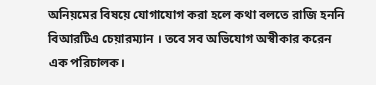অনিয়মের বিষয়ে যোগাযোগ করা হলে কথা বলতে রাজি হননি বিআরটিএ চেয়ারম্যান । তবে সব অভিযোগ অস্বীকার করেন এক পরিচালক।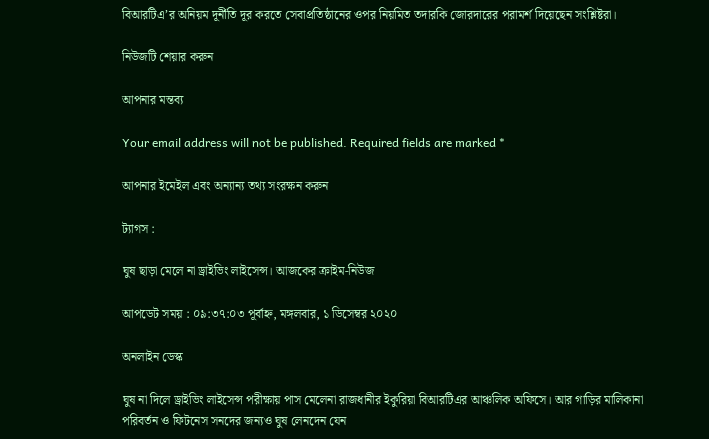বিআরটিএ’র অনিয়ম দূর্নীতি দূর করতে সেবাপ্রতিষ্ঠানের ওপর নিয়মিত তদারকি জোরদারের পরামর্শ দিয়েছেন সংশ্লিষ্টরা।

নিউজটি শেয়ার করুন

আপনার মন্তব্য

Your email address will not be published. Required fields are marked *

আপনার ইমেইল এবং অন্যান্য তথ্য সংরক্ষন করুন

ট্যাগস :

ঘুষ ছাড়া মেলে না ড্রাইভিং লাইসেন্স। আজকের ক্রাইম-নিউজ

আপডেট সময় : ০৯:৩৭:০৩ পূর্বাহ্ন, মঙ্গলবার, ১ ডিসেম্বর ২০২০

অনলাইন ডেস্ক

ঘুষ না দিলে ড্রাইভিং লাইসেন্স পরীক্ষায় পাস মেলেনা রাজধানীর ইকুরিয়া বিআরটিএর আঞ্চলিক অফিসে। আর গাড়ির মালিকানা পরিবর্তন ও ফিটনেস সনদের জন্যও ঘুষ লেনদেন যেন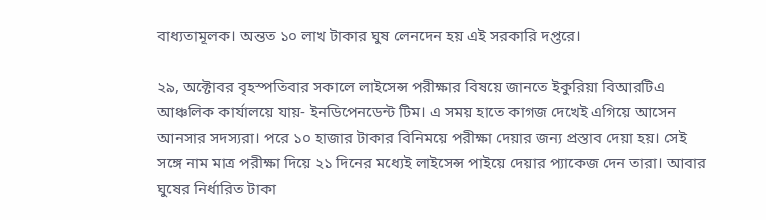বাধ্যতামূলক। অন্তত ১০ লাখ টাকার ঘুষ লেনদেন হয় এই সরকারি দপ্তরে।

২৯, অক্টোবর বৃহস্পতিবার সকালে লাইসেন্স পরীক্ষার বিষয়ে জানতে ইকুরিয়া বিআরটিএ আঞ্চলিক কার্যালয়ে যায়- ইনডিপেনডেন্ট টিম। এ সময় হাতে কাগজ দেখেই এগিয়ে আসেন আনসার সদস্যরা। পরে ১০ হাজার টাকার বিনিময়ে পরীক্ষা দেয়ার জন্য প্রস্তাব দেয়া হয়। সেই সঙ্গে নাম মাত্র পরীক্ষা দিয়ে ২১ দিনের মধ্যেই লাইসেন্স পাইয়ে দেয়ার প্যাকেজ দেন তারা। আবার ঘুষের নির্ধারিত টাকা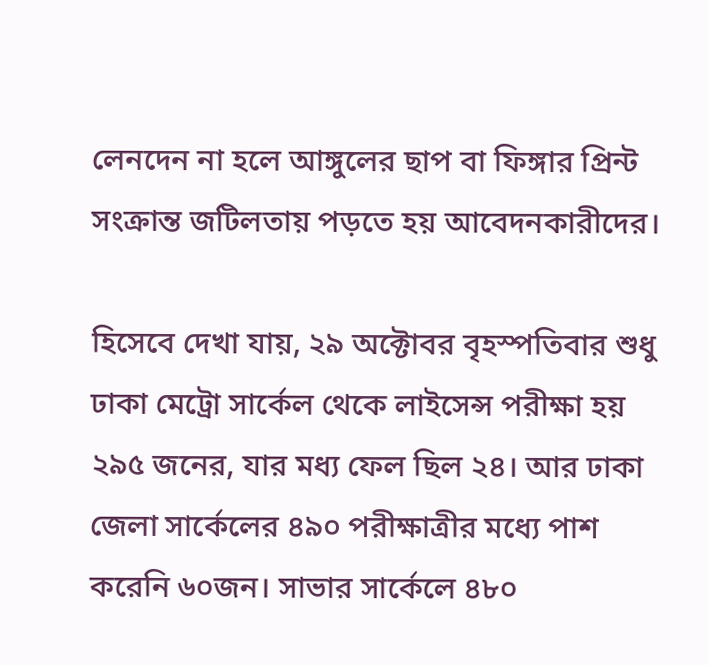লেনদেন না হলে আঙ্গুলের ছাপ বা ফিঙ্গার প্রিন্ট সংক্রান্ত জটিলতায় পড়তে হয় আবেদনকারীদের।

হিসেবে দেখা যায়, ২৯ অক্টোবর বৃহস্পতিবার শুধু ঢাকা মেট্রো সার্কেল থেকে লাইসেন্স পরীক্ষা হয় ২৯৫ জনের, যার মধ্য ফেল ছিল ২৪। আর ঢাকা জেলা সার্কেলের ৪৯০ পরীক্ষাত্রীর মধ্যে পাশ করেনি ৬০জন। সাভার সার্কেলে ৪৮০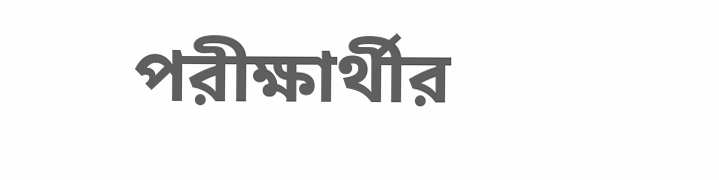পরীক্ষার্থীর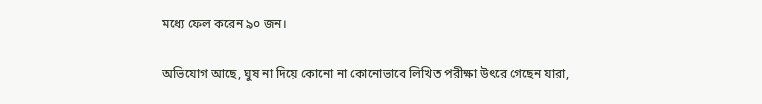মধ্যে ফেল করেন ৯০ জন।

অভিযোগ আছে, ঘুষ না দিয়ে কোনো না কোনোভাবে লিখিত পরীক্ষা উৎরে গেছেন যারা,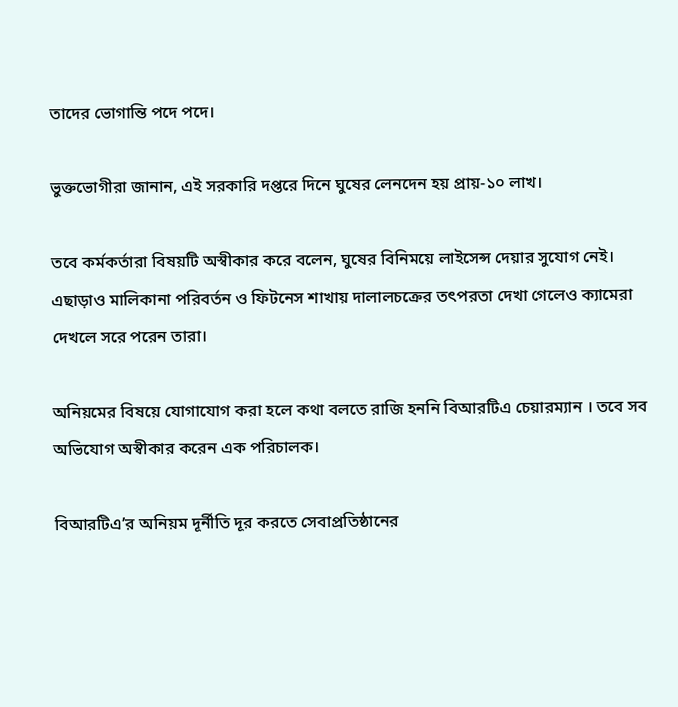তাদের ভোগান্তি পদে পদে।

ভুক্তভোগীরা জানান, এই সরকারি দপ্তরে দিনে ঘুষের লেনদেন হয় প্রায়-১০ লাখ।

তবে কর্মকর্তারা বিষয়টি অস্বীকার করে বলেন, ঘুষের বিনিময়ে লাইসেন্স দেয়ার সুযোগ নেই। এছাড়াও মালিকানা পরিবর্তন ও ফিটনেস শাখায় দালালচক্রের তৎপরতা দেখা গেলেও ক্যামেরা দেখলে সরে পরেন তারা।

অনিয়মের বিষয়ে যোগাযোগ করা হলে কথা বলতে রাজি হননি বিআরটিএ চেয়ারম্যান । তবে সব অভিযোগ অস্বীকার করেন এক পরিচালক।

বিআরটিএ’র অনিয়ম দূর্নীতি দূর করতে সেবাপ্রতিষ্ঠানের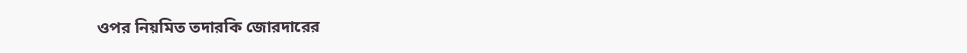ওপর নিয়মিত তদারকি জোরদারের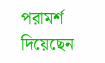পরামর্শ দিয়েছেন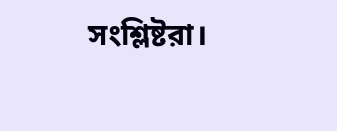সংশ্লিষ্টরা।